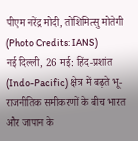पीएम नरेंद्र मोदी, तोशिमित्सु मोतेगी (Photo Credits: IANS)
नई दिल्ली, 26 मई: हिंद-प्रशांत (Indo-Pacific) क्षेत्र में बढ़ते भू-राजनीतिक समीकरणों के बीच भारत और जापान के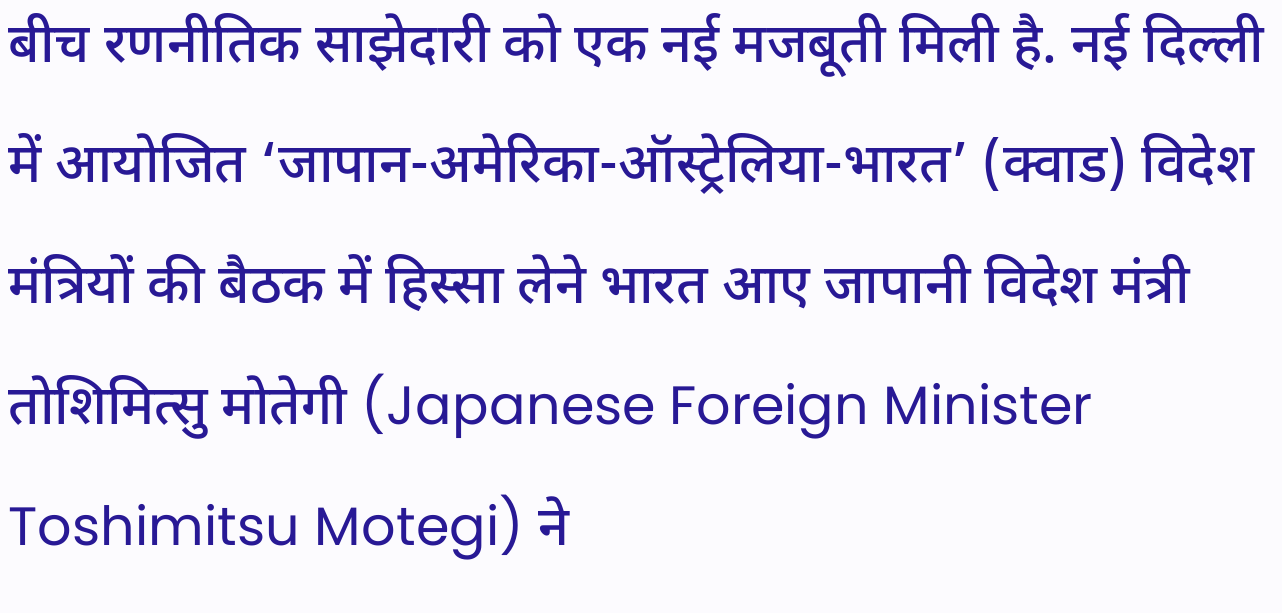बीच रणनीतिक साझेदारी को एक नई मजबूती मिली है. नई दिल्ली में आयोजित ‘जापान-अमेरिका-ऑस्ट्रेलिया-भारत’ (क्वाड) विदेश मंत्रियों की बैठक में हिस्सा लेने भारत आए जापानी विदेश मंत्री तोशिमित्सु मोतेगी (Japanese Foreign Minister Toshimitsu Motegi) ने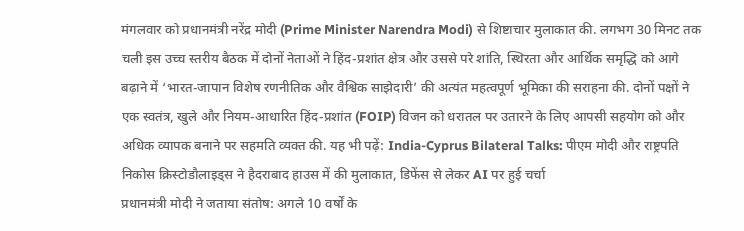मंगलवार को प्रधानमंत्री नरेंद्र मोदी (Prime Minister Narendra Modi) से शिष्टाचार मुलाकात की. लगभग 30 मिनट तक चली इस उच्च स्तरीय बैठक में दोनों नेताओं ने हिंद-प्रशांत क्षेत्र और उससे परे शांति, स्थिरता और आर्थिक समृद्धि को आगे बढ़ाने में ‘भारत-जापान विशेष रणनीतिक और वैश्विक साझेदारी’ की अत्यंत महत्वपूर्ण भूमिका की सराहना की. दोनों पक्षों ने एक स्वतंत्र, खुले और नियम-आधारित हिंद-प्रशांत (FOIP) विजन को धरातल पर उतारने के लिए आपसी सहयोग को और अधिक व्यापक बनाने पर सहमति व्यक्त की. यह भी पढ़ें: India-Cyprus Bilateral Talks: पीएम मोदी और राष्ट्रपति निकोस क्रिस्टोडौलाइड्स ने हैदराबाद हाउस में की मुलाकात, डिफेंस से लेकर AI पर हुई चर्चा
प्रधानमंत्री मोदी ने जताया संतोष: अगले 10 वर्षों के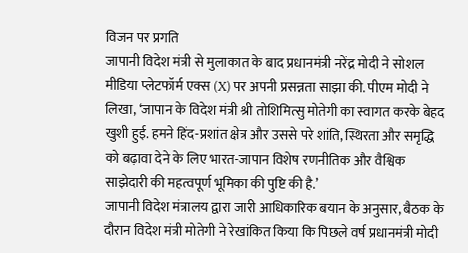विजन पर प्रगति
जापानी विदेश मंत्री से मुलाकात के बाद प्रधानमंत्री नरेंद्र मोदी ने सोशल मीडिया प्लेटफॉर्म एक्स (X) पर अपनी प्रसन्नता साझा की. पीएम मोदी ने लिखा, ‘जापान के विदेश मंत्री श्री तोशिमित्सु मोतेगी का स्वागत करके बेहद खुशी हुई. हमने हिंद-प्रशांत क्षेत्र और उससे परे शांति, स्थिरता और समृद्धि को बढ़ावा देने के लिए भारत-जापान विशेष रणनीतिक और वैश्विक साझेदारी की महत्वपूर्ण भूमिका की पुष्टि की है.’
जापानी विदेश मंत्रालय द्वारा जारी आधिकारिक बयान के अनुसार, बैठक के दौरान विदेश मंत्री मोतेगी ने रेखांकित किया कि पिछले वर्ष प्रधानमंत्री मोदी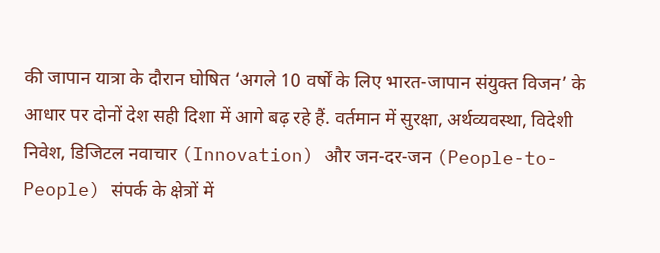की जापान यात्रा के दौरान घोषित ‘अगले 10 वर्षों के लिए भारत-जापान संयुक्त विजन’ के आधार पर दोनों देश सही दिशा में आगे बढ़ रहे हैं. वर्तमान में सुरक्षा, अर्थव्यवस्था, विदेशी निवेश, डिजिटल नवाचार (Innovation) और जन-दर-जन (People-to-People) संपर्क के क्षेत्रों में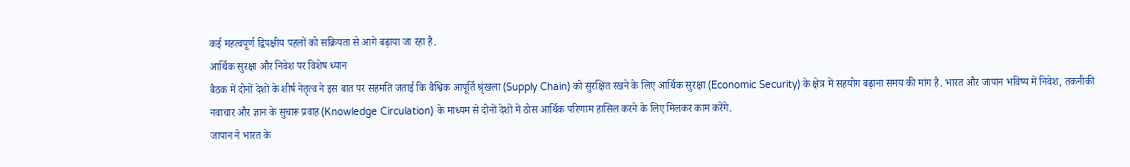कई महत्वपूर्ण द्विपक्षीय पहलों को सक्रियता से आगे बढ़ाया जा रहा है.
आर्थिक सुरक्षा और निवेश पर विशेष ध्यान
बैठक में दोनों देशों के शीर्ष नेतृत्व ने इस बात पर सहमति जताई कि वैश्विक आपूर्ति श्रृंखला (Supply Chain) को सुरक्षित रखने के लिए आर्थिक सुरक्षा (Economic Security) के क्षेत्र में सहयोग बढ़ाना समय की मांग है. भारत और जापान भविष्य में निवेश, तकनीकी नवाचार और ज्ञान के सुचारू प्रवाह (Knowledge Circulation) के माध्यम से दोनों देशों में ठोस आर्थिक परिणाम हासिल करने के लिए मिलकर काम करेंगे.
जापान ने भारत के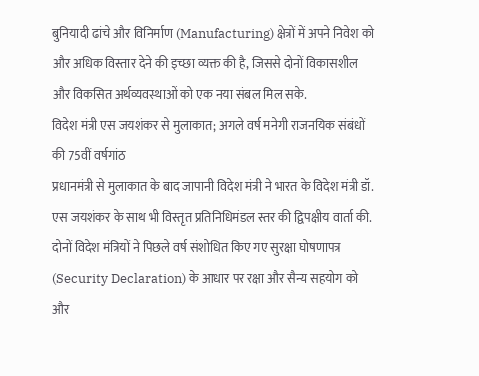बुनियादी ढांचे और विनिर्माण (Manufacturing) क्षेत्रों में अपने निवेश को और अधिक विस्तार देने की इच्छा व्यक्त की है, जिससे दोनों विकासशील और विकसित अर्थव्यवस्थाओं को एक नया संबल मिल सके.
विदेश मंत्री एस जयशंकर से मुलाकात; अगले वर्ष मनेगी राजनयिक संबंधों की 75वीं वर्षगांठ
प्रधानमंत्री से मुलाकात के बाद जापानी विदेश मंत्री ने भारत के विदेश मंत्री डॉ. एस जयशंकर के साथ भी विस्तृत प्रतिनिधिमंडल स्तर की द्विपक्षीय वार्ता की. दोनों विदेश मंत्रियों ने पिछले वर्ष संशोधित किए गए सुरक्षा घोषणापत्र (Security Declaration) के आधार पर रक्षा और सैन्य सहयोग को और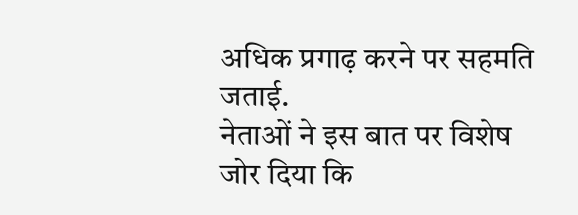अधिक प्रगाढ़ करने पर सहमति जताई.
नेताओं ने इस बात पर विशेष जोर दिया कि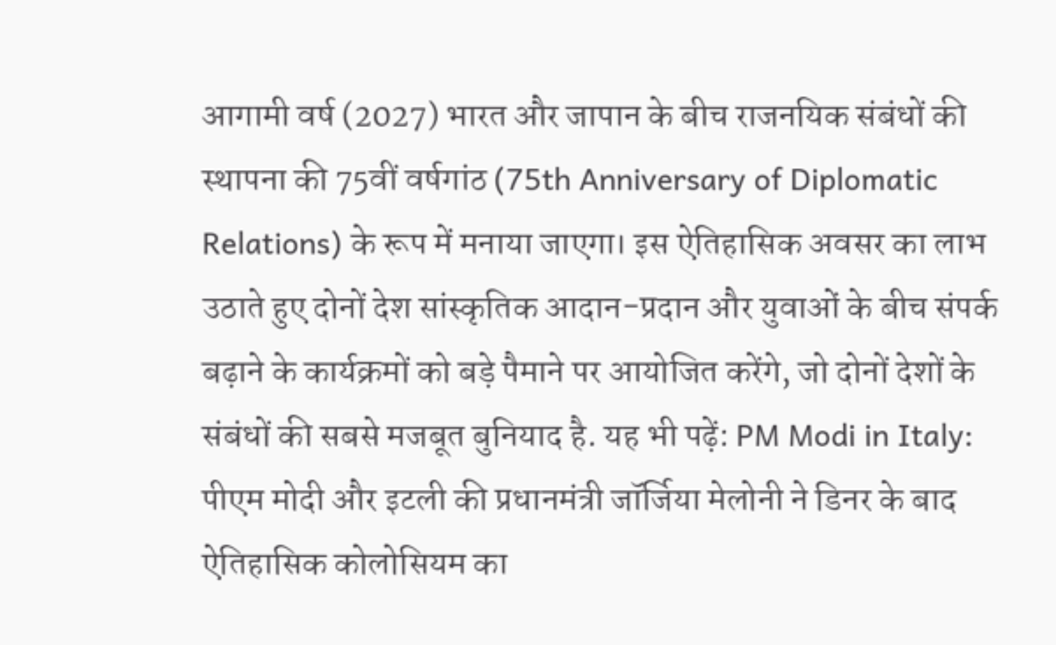आगामी वर्ष (2027) भारत और जापान के बीच राजनयिक संबंधों की स्थापना की 75वीं वर्षगांठ (75th Anniversary of Diplomatic Relations) के रूप में मनाया जाएगा। इस ऐतिहासिक अवसर का लाभ उठाते हुए दोनों देश सांस्कृतिक आदान-प्रदान और युवाओं के बीच संपर्क बढ़ाने के कार्यक्रमों को बड़े पैमाने पर आयोजित करेंगे, जो दोनों देशों के संबंधों की सबसे मजबूत बुनियाद है. यह भी पढ़ें: PM Modi in Italy: पीएम मोदी और इटली की प्रधानमंत्री जॉर्जिया मेलोनी ने डिनर के बाद ऐतिहासिक कोलोसियम का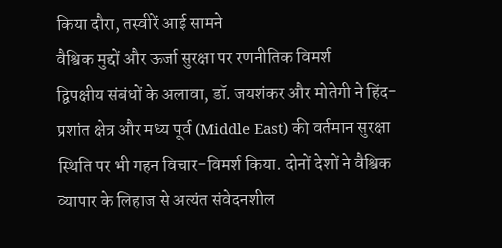किया दौरा, तस्वीरें आई सामने
वैश्विक मुद्दों और ऊर्जा सुरक्षा पर रणनीतिक विमर्श
द्विपक्षीय संबंधों के अलावा, डॉ. जयशंकर और मोतेगी ने हिंद-प्रशांत क्षेत्र और मध्य पूर्व (Middle East) की वर्तमान सुरक्षा स्थिति पर भी गहन विचार-विमर्श किया. दोनों देशों ने वैश्विक व्यापार के लिहाज से अत्यंत संवेदनशील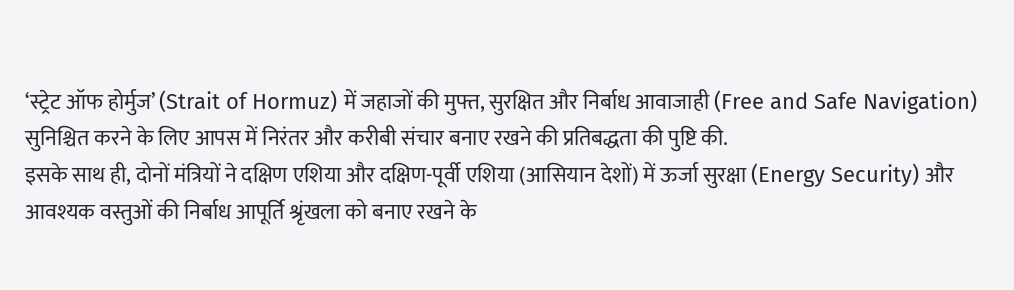‘स्ट्रेट ऑफ होर्मुज’ (Strait of Hormuz) में जहाजों की मुफ्त, सुरक्षित और निर्बाध आवाजाही (Free and Safe Navigation) सुनिश्चित करने के लिए आपस में निरंतर और करीबी संचार बनाए रखने की प्रतिबद्धता की पुष्टि की.
इसके साथ ही, दोनों मंत्रियों ने दक्षिण एशिया और दक्षिण-पूर्वी एशिया (आसियान देशों) में ऊर्जा सुरक्षा (Energy Security) और आवश्यक वस्तुओं की निर्बाध आपूर्ति श्रृंखला को बनाए रखने के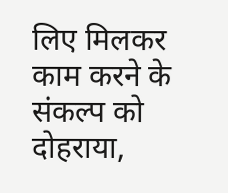लिए मिलकर काम करने के संकल्प को दोहराया,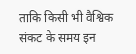ताकि किसी भी वैश्विक संकट के समय इन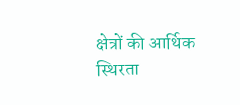क्षेत्रों की आर्थिक स्थिरता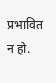प्रभावित न हो.